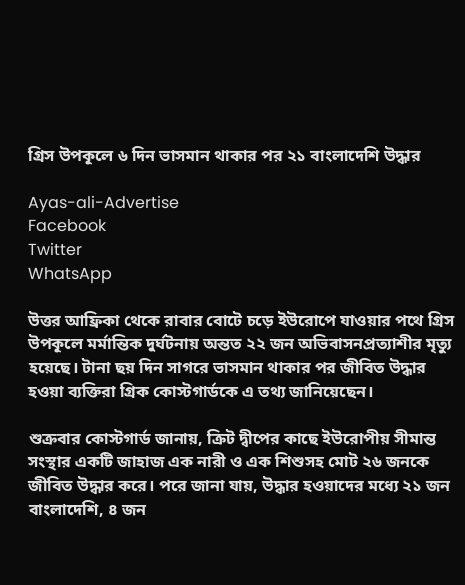গ্রিস উপকূলে ৬ দিন ভাসমান থাকার পর ২১ বাংলাদেশি উদ্ধার

Ayas-ali-Advertise
Facebook
Twitter
WhatsApp

উত্তর আফ্রিকা থেকে রাবার বোটে চড়ে ইউরোপে যাওয়ার পথে গ্রিস উপকূলে মর্মান্তিক দুর্ঘটনায় অন্তত ২২ জন অভিবাসনপ্রত্যাশীর মৃত্যু হয়েছে। টানা ছয় দিন সাগরে ভাসমান থাকার পর জীবিত উদ্ধার হওয়া ব্যক্তিরা গ্রিক কোস্টগার্ডকে এ তথ্য জানিয়েছেন।

শুক্রবার কোস্টগার্ড জানায়, ক্রিট দ্বীপের কাছে ইউরোপীয় সীমান্ত সংস্থার একটি জাহাজ এক নারী ও এক শিশুসহ মোট ২৬ জনকে জীবিত উদ্ধার করে। পরে জানা যায়, উদ্ধার হওয়াদের মধ্যে ২১ জন বাংলাদেশি, ৪ জন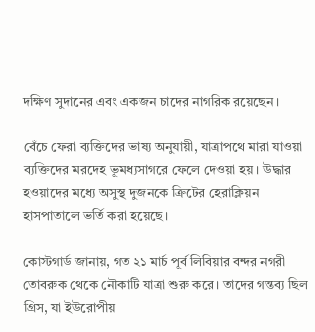দক্ষিণ সুদানের এবং একজন চাদের নাগরিক রয়েছেন।

বেঁচে ফেরা ব্যক্তিদের ভাষ্য অনুযায়ী, যাত্রাপথে মারা যাওয়া ব্যক্তিদের মরদেহ ভূমধ্যসাগরে ফেলে দেওয়া হয়। উদ্ধার হওয়াদের মধ্যে অসুস্থ দুজনকে ক্রিটের হেরাক্লিয়ন হাসপাতালে ভর্তি করা হয়েছে।

কোস্টগার্ড জানায়, গত ২১ মার্চ পূর্ব লিবিয়ার বন্দর নগরী তোবরুক থেকে নৌকাটি যাত্রা শুরু করে। তাদের গন্তব্য ছিল গ্রিস, যা ইউরোপীয়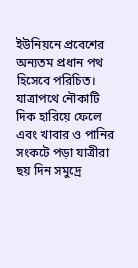ইউনিয়নে প্রবেশের অন্যতম প্রধান পথ হিসেবে পরিচিত। যাত্রাপথে নৌকাটি দিক হারিয়ে ফেলে এবং খাবার ও পানির সংকটে পড়া যাত্রীরা ছয় দিন সমুদ্রে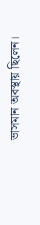ভাসমান অবস্থায় ছিলেন।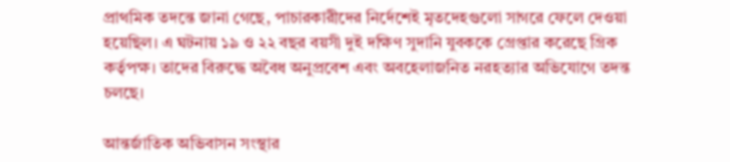প্রাথমিক তদন্তে জানা গেছে, পাচারকারীদের নির্দেশেই মৃতদেহগুলো সাগরে ফেলে দেওয়া হয়েছিল। এ ঘটনায় ১৯ ও ২২ বছর বয়সী দুই দক্ষিণ সুদানি যুবককে গ্রেপ্তার করেছে গ্রিক কর্তৃপক্ষ। তাদের বিরুদ্ধে অবৈধ অনুপ্রবেশ এবং অবহেলাজনিত নরহত্যার অভিযোগে তদন্ত চলছে।

আন্তর্জাতিক অভিবাসন সংস্থার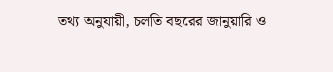তথ্য অনুযায়ী, চলতি বছরের জানুয়ারি ও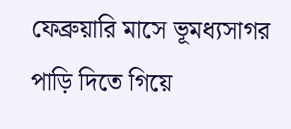ফেব্রুয়ারি মাসে ভূমধ্যসাগর পাড়ি দিতে গিয়ে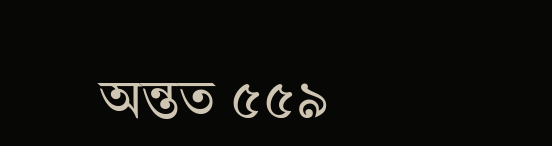অন্তত ৫৫৯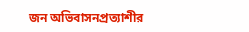জন অভিবাসনপ্রত্যাশীর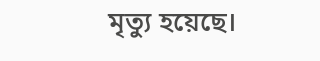মৃত্যু হয়েছে।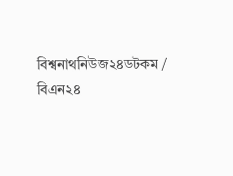বিশ্বনাথনিউজ২৪ডটকম / বিএন২৪